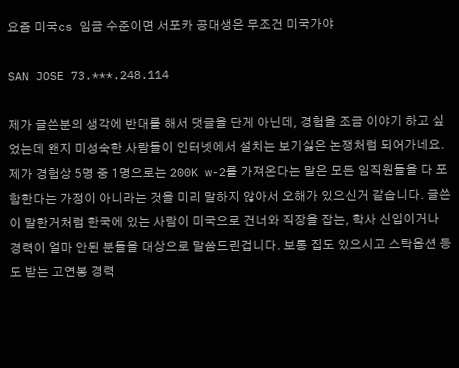요즘 미국cs 임금 수준이면 서포카 공대생은 무조건 미국가야

SAN JOSE 73.***.248.114

제가 글쓴분의 생각에 반대를 해서 댓글을 단게 아닌데, 경험을 조금 이야기 하고 싶었는데 왠지 미성숙한 사람들이 인터넷에서 설치는 보기싫은 논쟁처럼 되어가네요. 제가 경험상 5명 중 1명으로는 200K w-2를 가져온다는 말은 모든 임직원들을 다 포함한다는 가정이 아니라는 것을 미리 말하지 않아서 오해가 있으신거 같습니다. 글쓴이 말한거처럼 한국에 있는 사람이 미국으로 건너와 직장을 잡는, 학사 신입이거나 경력이 얼마 안된 분들을 대상으로 말씀드린겁니다. 보통 집도 있으시고 스탁옵션 등도 받는 고연봉 경력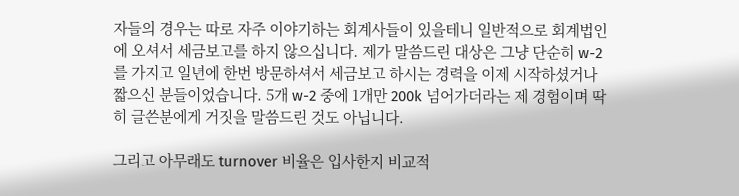자들의 경우는 따로 자주 이야기하는 회계사들이 있을테니 일반적으로 회계법인에 오셔서 세금보고를 하지 않으십니다. 제가 말씀드린 대상은 그냥 단순히 w-2를 가지고 일년에 한번 방문하셔서 세금보고 하시는 경력을 이제 시작하셨거나 짧으신 분들이었습니다. 5개 w-2 중에 1개만 200k 넘어가더라는 제 경험이며 딱히 글쓴분에게 거짓을 말씀드린 것도 아닙니다.

그리고 아무래도 turnover 비율은 입사한지 비교적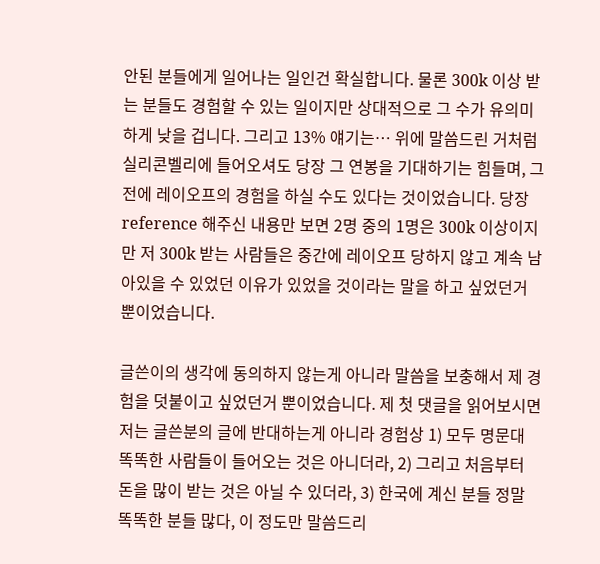안된 분들에게 일어나는 일인건 확실합니다. 물론 300k 이상 받는 분들도 경험할 수 있는 일이지만 상대적으로 그 수가 유의미하게 낮을 겁니다. 그리고 13% 얘기는… 위에 말씀드린 거처럼 실리콘벨리에 들어오셔도 당장 그 연봉을 기대하기는 힘들며, 그 전에 레이오프의 경험을 하실 수도 있다는 것이었습니다. 당장 reference 해주신 내용만 보면 2명 중의 1명은 300k 이상이지만 저 300k 받는 사람들은 중간에 레이오프 당하지 않고 계속 남아있을 수 있었던 이유가 있었을 것이라는 말을 하고 싶었던거 뿐이었습니다.

글쓴이의 생각에 동의하지 않는게 아니라 말씀을 보충해서 제 경험을 덧붙이고 싶었던거 뿐이었습니다. 제 첫 댓글을 읽어보시면 저는 글쓴분의 글에 반대하는게 아니라 경험상 1) 모두 명문대 똑똑한 사람들이 들어오는 것은 아니더라, 2) 그리고 처음부터 돈을 많이 받는 것은 아닐 수 있더라, 3) 한국에 계신 분들 정말 똑똑한 분들 많다, 이 정도만 말씀드리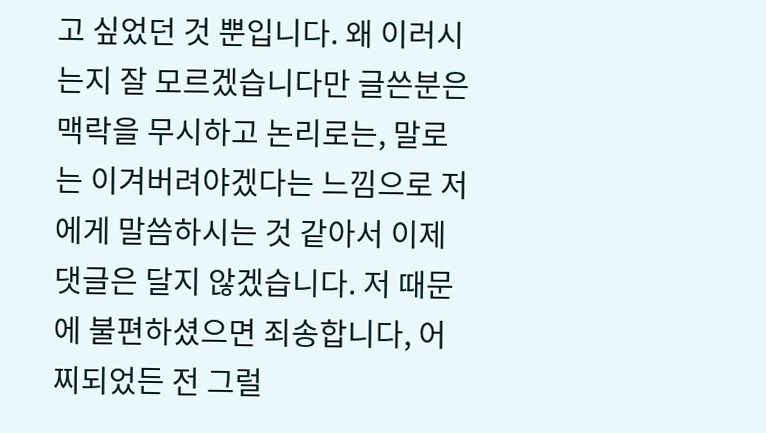고 싶었던 것 뿐입니다. 왜 이러시는지 잘 모르겠습니다만 글쓴분은 맥락을 무시하고 논리로는, 말로는 이겨버려야겠다는 느낌으로 저에게 말씀하시는 것 같아서 이제 댓글은 달지 않겠습니다. 저 때문에 불편하셨으면 죄송합니다, 어찌되었든 전 그럴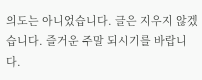의도는 아니었습니다. 글은 지우지 않겠습니다. 즐거운 주말 되시기를 바랍니다.